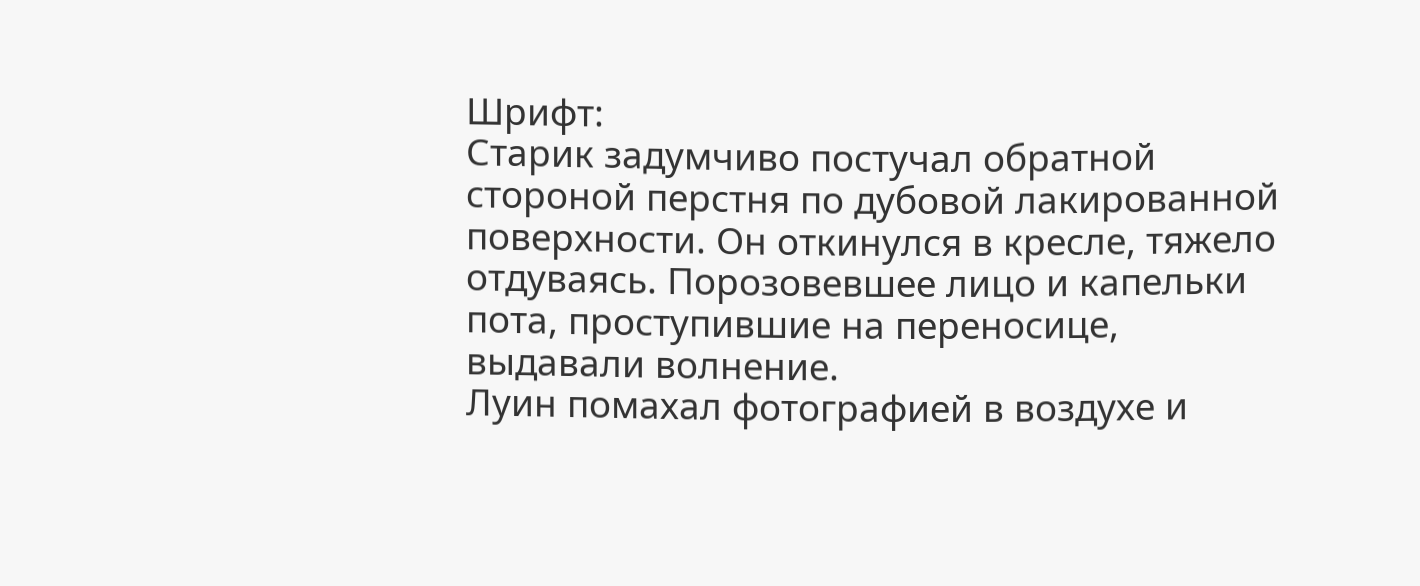Шрифт:
Старик задумчиво постучал обратной стороной перстня по дубовой лакированной поверхности. Он откинулся в кресле, тяжело отдуваясь. Порозовевшее лицо и капельки пота, проступившие на переносице, выдавали волнение.
Луин помахал фотографией в воздухе и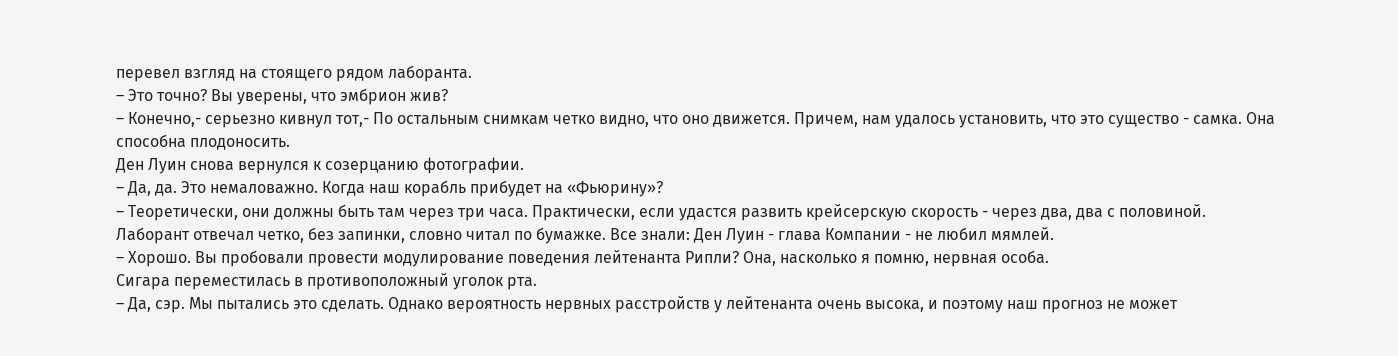перевел взгляд на стоящего рядом лаборанта.
– Это точно? Вы уверены, что эмбрион жив?
– Конечно,- серьезно кивнул тот,- По остальным снимкам четко видно, что оно движется. Причем, нам удалось установить, что это существо - самка. Она способна плодоносить.
Ден Луин снова вернулся к созерцанию фотографии.
– Да, да. Это немаловажно. Когда наш корабль прибудет на «Фьюрину»?
– Теоретически, они должны быть там через три часа. Практически, если удастся развить крейсерскую скорость - через два, два с половиной.
Лаборант отвечал четко, без запинки, словно читал по бумажке. Все знали: Ден Луин - глава Компании - не любил мямлей.
– Хорошо. Вы пробовали провести модулирование поведения лейтенанта Рипли? Она, насколько я помню, нервная особа.
Сигара переместилась в противоположный уголок рта.
– Да, сэр. Мы пытались это сделать. Однако вероятность нервных расстройств у лейтенанта очень высока, и поэтому наш прогноз не может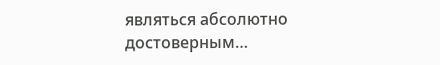являться абсолютно достоверным…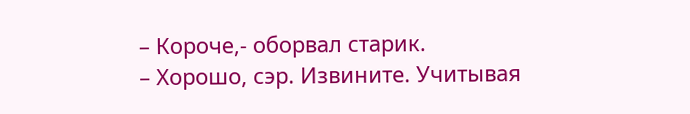– Короче,- оборвал старик.
– Хорошо, сэр. Извините. Учитывая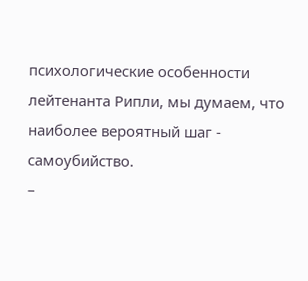психологические особенности лейтенанта Рипли, мы думаем, что наиболее вероятный шаг - самоубийство.
–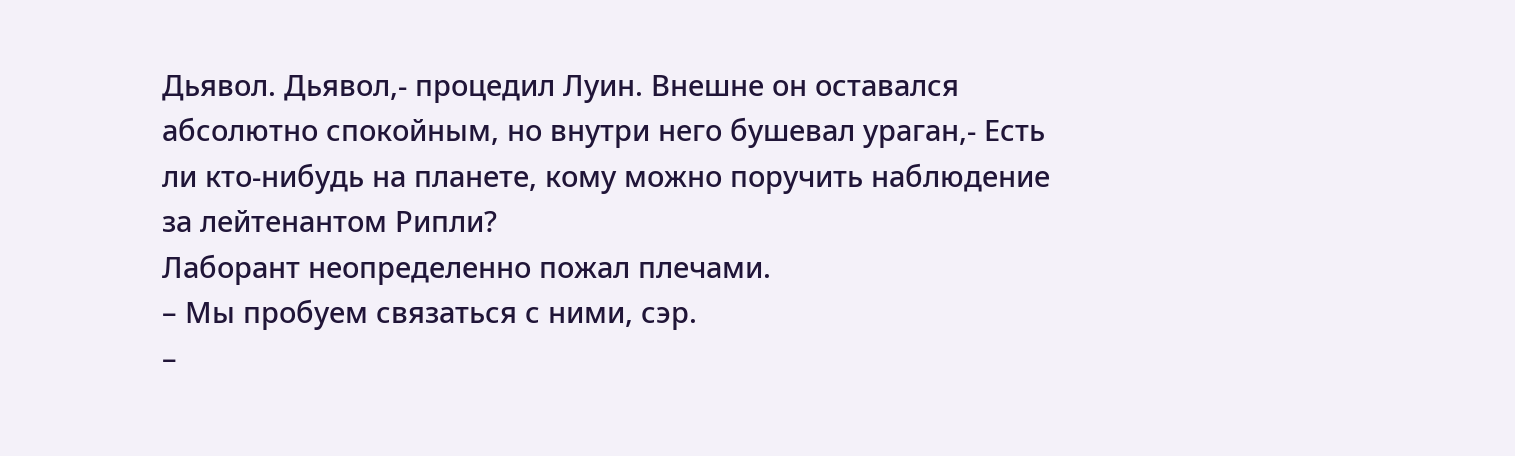Дьявол. Дьявол,- процедил Луин. Внешне он оставался абсолютно спокойным, но внутри него бушевал ураган,- Есть ли кто-нибудь на планете, кому можно поручить наблюдение за лейтенантом Рипли?
Лаборант неопределенно пожал плечами.
– Мы пробуем связаться с ними, сэр.
–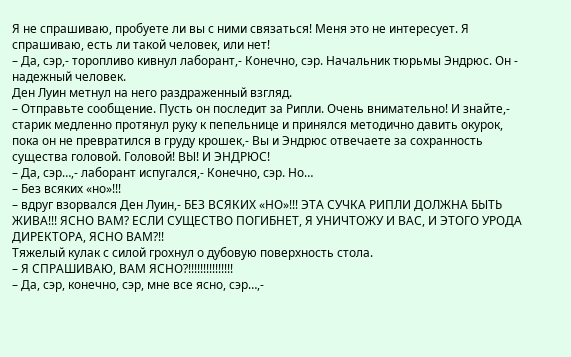Я не спрашиваю, пробуете ли вы с ними связаться! Меня это не интересует. Я спрашиваю, есть ли такой человек, или нет!
– Да, сэр,- торопливо кивнул лаборант,- Конечно, сэр. Начальник тюрьмы Эндрюс. Он - надежный человек.
Ден Луин метнул на него раздраженный взгляд.
– Отправьте сообщение. Пусть он последит за Рипли. Очень внимательно! И знайте,- старик медленно протянул руку к пепельнице и принялся методично давить окурок, пока он не превратился в груду крошек,- Вы и Эндрюс отвечаете за сохранность существа головой. Головой! ВЫ! И ЭНДРЮС!
– Да, сэр…,- лаборант испугался,- Конечно, сэр. Но…
– Без всяких «но»!!!
– вдруг взорвался Ден Луин,- БЕЗ ВСЯКИХ «НО»!!! ЭТА СУЧКА РИПЛИ ДОЛЖНА БЫТЬ ЖИВА!!! ЯСНО ВАМ? ЕСЛИ СУЩЕСТВО ПОГИБНЕТ, Я УНИЧТОЖУ И ВАС, И ЭТОГО УРОДА ДИРЕКТОРА, ЯСНО ВАМ?!!
Тяжелый кулак с силой грохнул о дубовую поверхность стола.
– Я СПРАШИВАЮ, ВАМ ЯСНО?!!!!!!!!!!!!!!!
– Да, сэр, конечно, сэр, мне все ясно, сэр…,-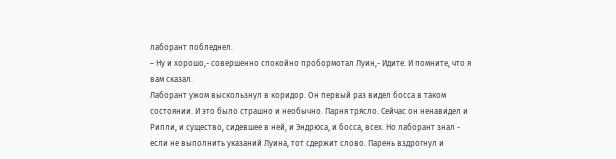лаборант побледнел.
– Ну и хорошо,- совершенно спокойно пробормотал Луин,- Идите. И помните, что я вам сказал.
Лаборант ужом выскользнул в коридор. Он первый раз видел босса в таком состоянии. И это было страшно и необычно. Парня трясло. Сейчас он ненавидел и Рипли, и существо, сидевшее в ней, и Эндрюса, и босса, всех. Но лаборант знал - если не выполнить указаний Луина, тот сдержит слово. Парень вздрогнул и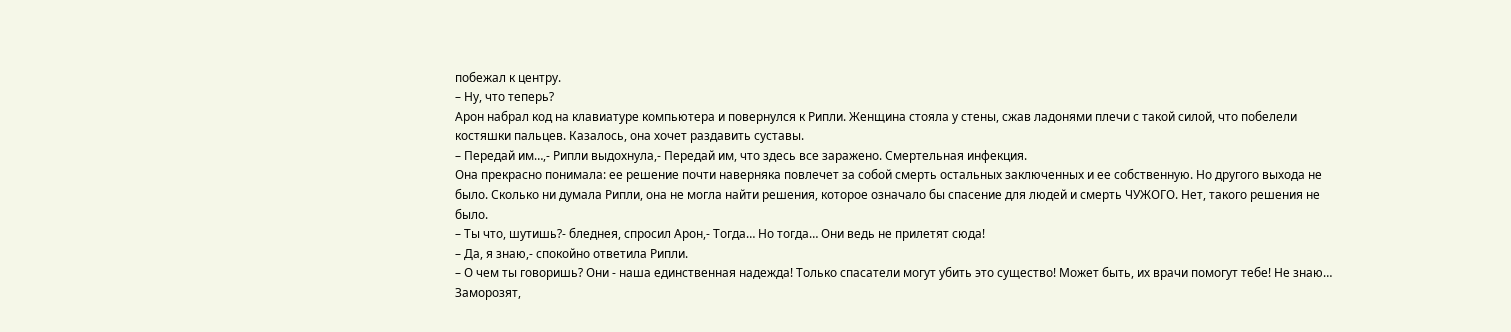побежал к центру.
– Ну, что теперь?
Арон набрал код на клавиатуре компьютера и повернулся к Рипли. Женщина стояла у стены, сжав ладонями плечи с такой силой, что побелели костяшки пальцев. Казалось, она хочет раздавить суставы.
– Передай им…,- Рипли выдохнула,- Передай им, что здесь все заражено. Смертельная инфекция.
Она прекрасно понимала: ее решение почти наверняка повлечет за собой смерть остальных заключенных и ее собственную. Но другого выхода не было. Сколько ни думала Рипли, она не могла найти решения, которое означало бы спасение для людей и смерть ЧУЖОГО. Нет, такого решения не было.
– Ты что, шутишь?- бледнея, спросил Арон,- Тогда… Но тогда… Они ведь не прилетят сюда!
– Да, я знаю,- спокойно ответила Рипли.
– О чем ты говоришь? Они - наша единственная надежда! Только спасатели могут убить это существо! Может быть, их врачи помогут тебе! Не знаю… Заморозят,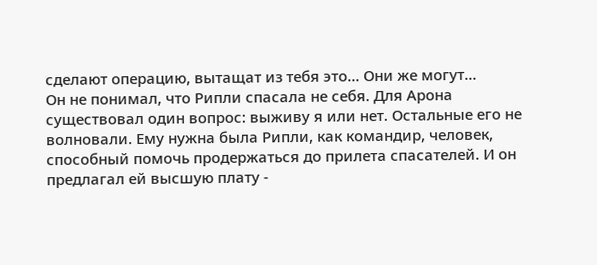сделают операцию, вытащат из тебя это… Они же могут…
Он не понимал, что Рипли спасала не себя. Для Арона существовал один вопрос: выживу я или нет. Остальные его не волновали. Ему нужна была Рипли, как командир, человек, способный помочь продержаться до прилета спасателей. И он предлагал ей высшую плату -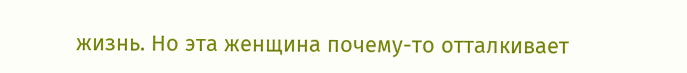жизнь. Но эта женщина почему-то отталкивает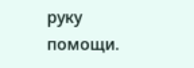руку помощи.